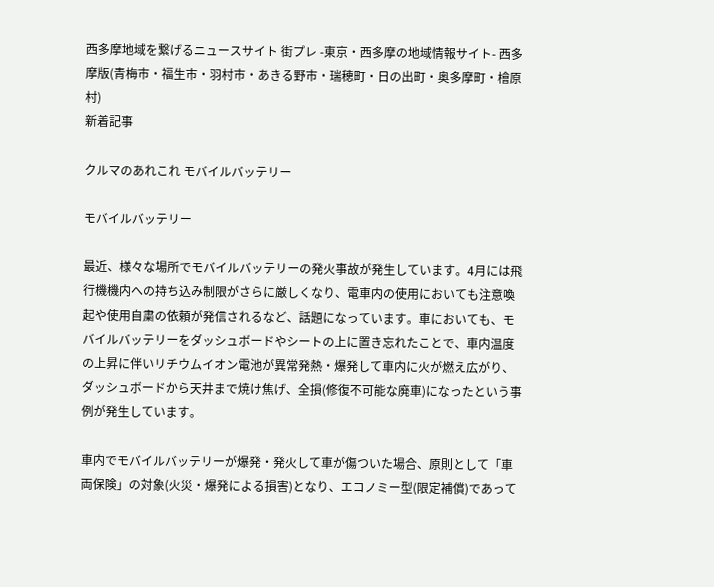西多摩地域を繋げるニュースサイト 街プレ -東京・西多摩の地域情報サイト- 西多摩版(青梅市・福生市・羽村市・あきる野市・瑞穂町・日の出町・奥多摩町・檜原村)
新着記事

クルマのあれこれ モバイルバッテリー

モバイルバッテリー

最近、様々な場所でモバイルバッテリーの発火事故が発生しています。4月には飛行機機内への持ち込み制限がさらに厳しくなり、電車内の使用においても注意喚起や使用自粛の依頼が発信されるなど、話題になっています。車においても、モバイルバッテリーをダッシュボードやシートの上に置き忘れたことで、車内温度の上昇に伴いリチウムイオン電池が異常発熱・爆発して車内に火が燃え広がり、ダッシュボードから天井まで焼け焦げ、全損(修復不可能な廃車)になったという事例が発生しています。

車内でモバイルバッテリーが爆発・発火して車が傷ついた場合、原則として「車両保険」の対象(火災・爆発による損害)となり、エコノミー型(限定補償)であって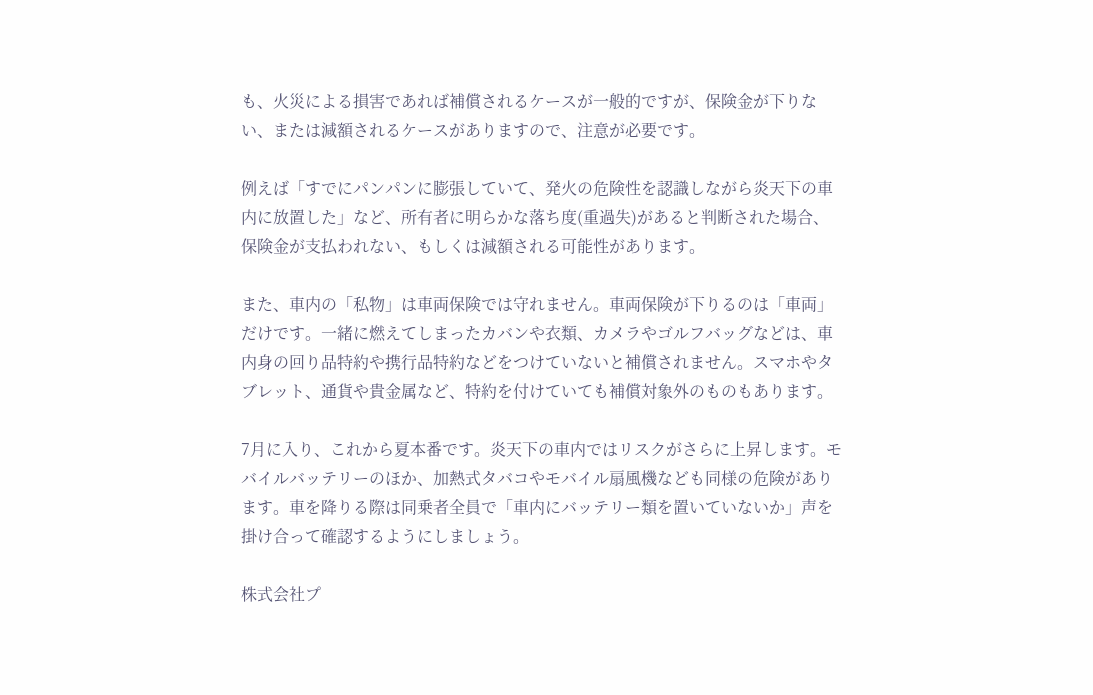も、火災による損害であれば補償されるケースが一般的ですが、保険金が下りない、または減額されるケースがありますので、注意が必要です。

例えば「すでにパンパンに膨張していて、発火の危険性を認識しながら炎天下の車内に放置した」など、所有者に明らかな落ち度(重過失)があると判断された場合、保険金が支払われない、もしくは減額される可能性があります。

また、車内の「私物」は車両保険では守れません。車両保険が下りるのは「車両」だけです。一緒に燃えてしまったカバンや衣類、カメラやゴルフバッグなどは、車内身の回り品特約や携行品特約などをつけていないと補償されません。スマホやタブレット、通貨や貴金属など、特約を付けていても補償対象外のものもあります。

7月に入り、これから夏本番です。炎天下の車内ではリスクがさらに上昇します。モバイルバッテリーのほか、加熱式タバコやモバイル扇風機なども同様の危険があります。車を降りる際は同乗者全員で「車内にバッテリー類を置いていないか」声を掛け合って確認するようにしましょう。

株式会社プ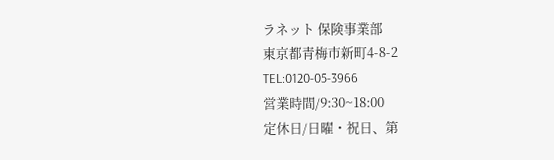ラネット 保険事業部
東京都青梅市新町4-8-2
TEL:0120-05-3966
営業時間/9:30~18:00
定休日/日曜・祝日、第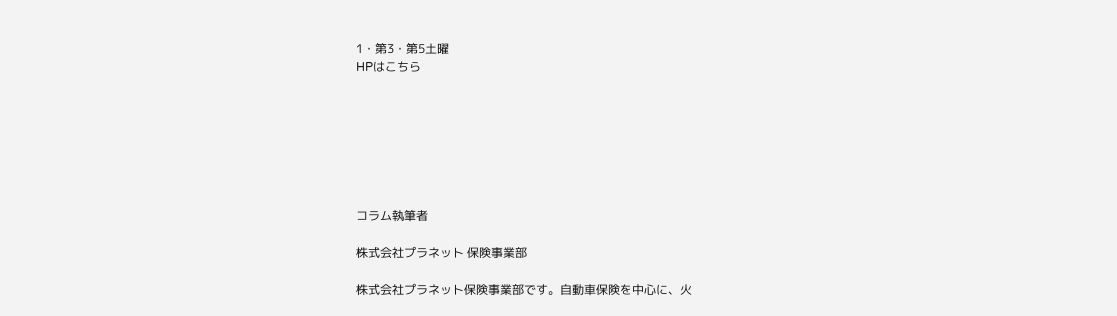1・第3・第5土曜
HPはこちら







コラム執筆者

株式会社プラネット 保険事業部

株式会社プラネット保険事業部です。自動車保険を中心に、火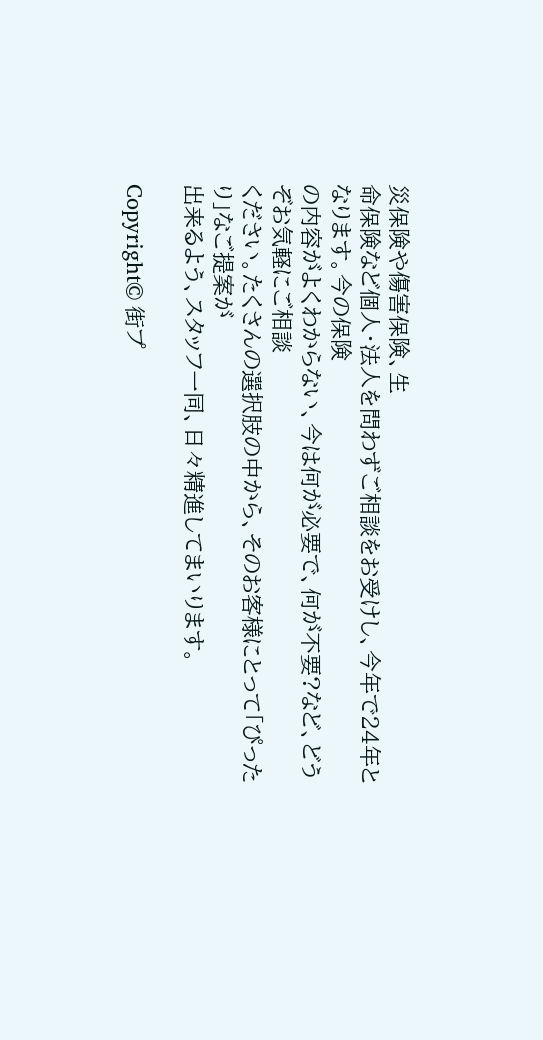災保険や傷害保険、生
命保険など個人・法人を問わずご相談をお受けし、今年で24年となります。今の保険
の内容がよくわからない、今は何が必要で、何が不要?など、どうぞお気軽にご相談
ください。たくさんの選択肢の中から、そのお客様にとって「ぴったり」なご提案が
出来るよう、スタッフ一同、日々精進してまいります。

Copyright© 街プ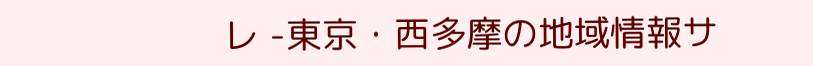レ -東京・西多摩の地域情報サ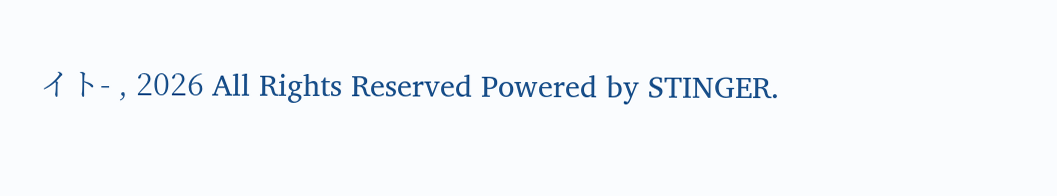イト- , 2026 All Rights Reserved Powered by STINGER.